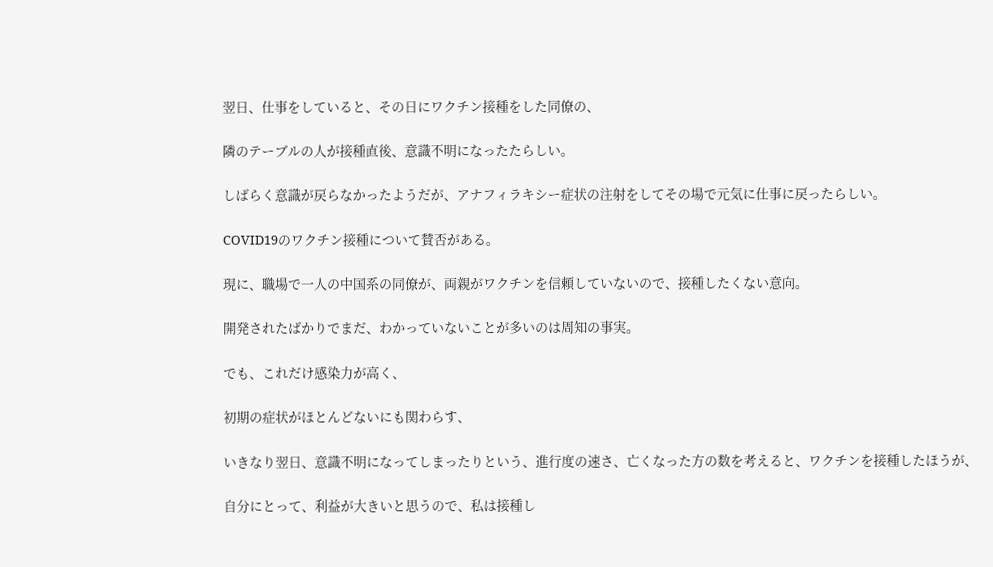翌日、仕事をしていると、その日にワクチン接種をした同僚の、

隣のテーブルの人が接種直後、意識不明になったたらしい。

しばらく意識が戻らなかったようだが、アナフィラキシー症状の注射をしてその場で元気に仕事に戻ったらしい。

COVID19のワクチン接種について賛否がある。

現に、職場で一人の中国系の同僚が、両親がワクチンを信頼していないので、接種したくない意向。

開発されたばかりでまだ、わかっていないことが多いのは周知の事実。

でも、これだけ感染力が高く、

初期の症状がほとんどないにも関わらす、

いきなり翌日、意識不明になってしまったりという、進行度の速さ、亡くなった方の数を考えると、ワクチンを接種したほうが、

自分にとって、利益が大きいと思うので、私は接種し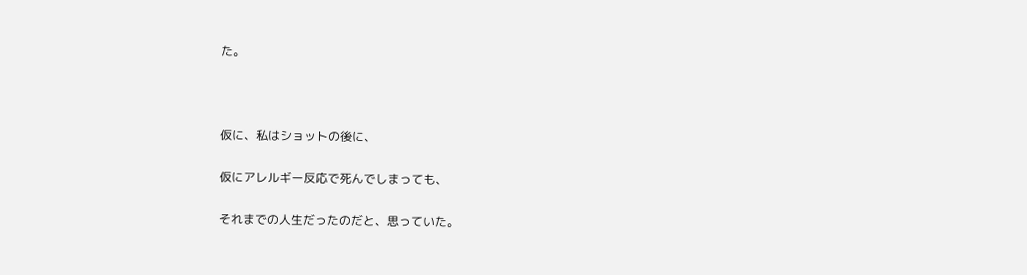た。



仮に、私はショットの後に、

仮にアレルギー反応で死んでしまっても、

それまでの人生だったのだと、思っていた。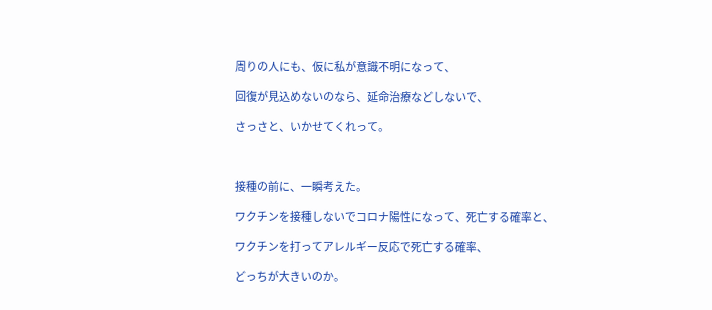周りの人にも、仮に私が意識不明になって、

回復が見込めないのなら、延命治療などしないで、

さっさと、いかせてくれって。



接種の前に、一瞬考えた。

ワクチンを接種しないでコロナ陽性になって、死亡する確率と、

ワクチンを打ってアレルギー反応で死亡する確率、

どっちが大きいのか。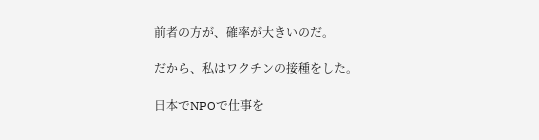前者の方が、確率が大きいのだ。

だから、私はワクチンの接種をした。

日本でNPOで仕事を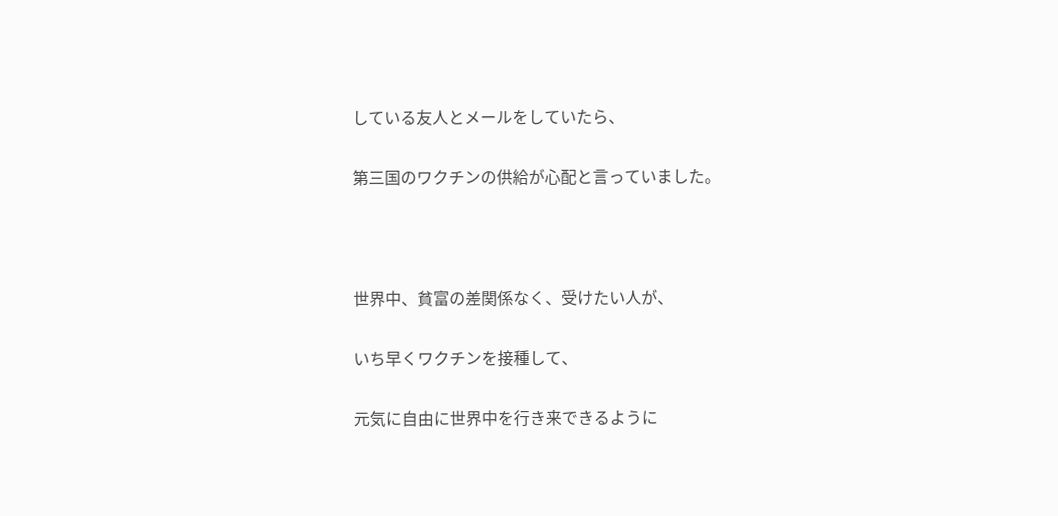している友人とメールをしていたら、

第三国のワクチンの供給が心配と言っていました。



世界中、貧富の差関係なく、受けたい人が、

いち早くワクチンを接種して、

元気に自由に世界中を行き来できるように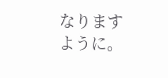なりますように。